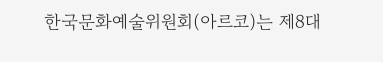한국문화예술위원회(아르코)는 제8대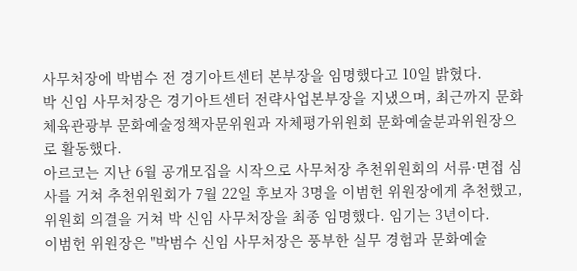사무처장에 박범수 전 경기아트센터 본부장을 임명했다고 10일 밝혔다.
박 신임 사무처장은 경기아트센터 전략사업본부장을 지냈으며, 최근까지 문화체육관광부 문화예술정책자문위원과 자체평가위원회 문화예술분과위원장으로 활동했다.
아르코는 지난 6월 공개모집을 시작으로 사무처장 추천위원회의 서류·면접 심사를 거쳐 추천위원회가 7월 22일 후보자 3명을 이범헌 위원장에게 추천했고, 위원회 의결을 거쳐 박 신임 사무처장을 최종 임명했다. 임기는 3년이다.
이범헌 위원장은 "박범수 신임 사무처장은 풍부한 실무 경험과 문화예술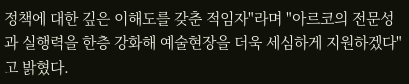정책에 대한 깊은 이해도를 갖춘 적임자"라며 "아르코의 전문성과 실행력을 한층 강화해 예술현장을 더욱 세심하게 지원하겠다"고 밝혔다.